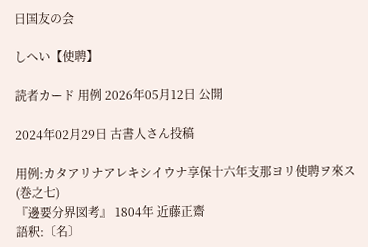日国友の会

しへい【使聘】

読者カード 用例 2026年05月12日 公開

2024年02月29日 古書人さん投稿

用例:カタアリナアレキシイウナ享保十六年支那ヨリ使聘ヲ來ス(巻之七)
『邊要分界図考』 1804年 近藤正齋
語釈:〔名〕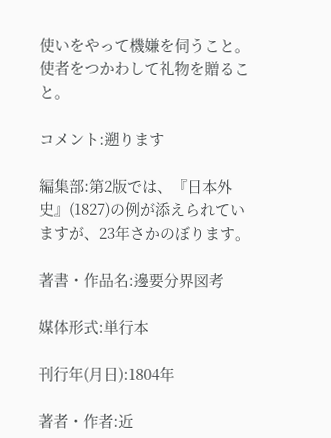使いをやって機嫌を伺うこと。使者をつかわして礼物を贈ること。

コメント:遡ります

編集部:第2版では、『日本外史』(1827)の例が添えられていますが、23年さかのぼります。

著書・作品名:邊要分界図考

媒体形式:単行本

刊行年(月日):1804年

著者・作者:近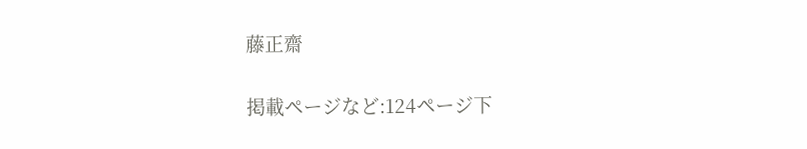藤正齋

掲載ページなど:124ページ下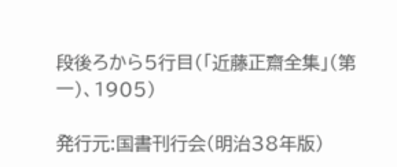段後ろから5行目(「近藤正齋全集」(第一)、1905)

発行元:国書刊行会(明治38年版)